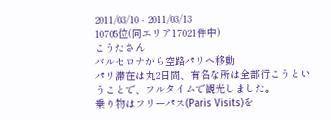2011/03/10 - 2011/03/13
10705位(同エリア17021件中)
こうたさん
バルセロナから空路パリへ移動
パリ滞在は丸2日間、有名な所は全部行こうということで、フルタイムで観光しました。
乗り物はフリーパス(Paris Visits)を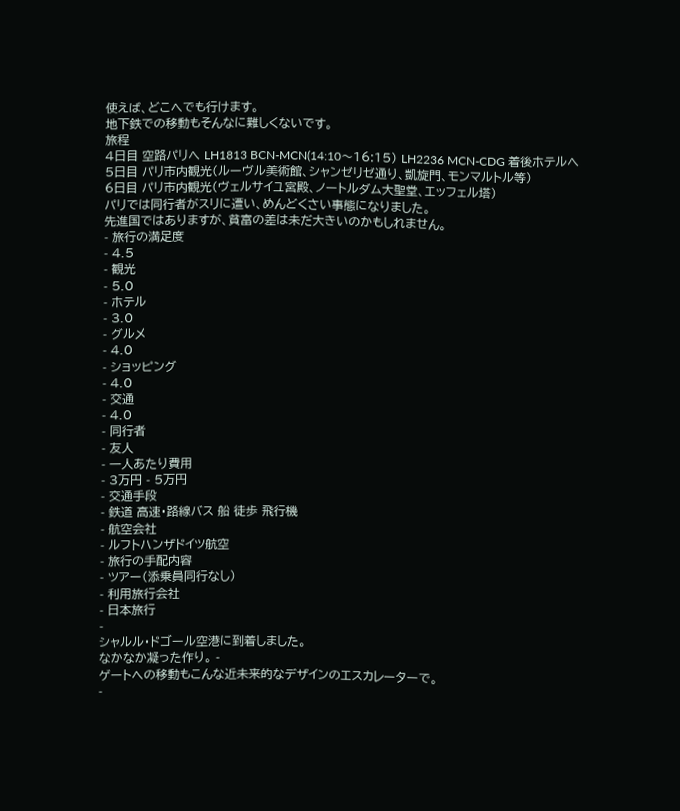使えば、どこへでも行けます。
地下鉄での移動もそんなに難しくないです。
旅程
4日目 空路パリへ LH1813 BCN-MCN(14:10〜16:15) LH2236 MCN-CDG 着後ホテルへ
5日目 パリ市内観光(ルーヴル美術館、シャンゼリゼ通り、凱旋門、モンマルトル等)
6日目 パリ市内観光(ヴェルサイユ宮殿、ノートルダム大聖堂、エッフェル塔)
パリでは同行者がスリに遭い、めんどくさい事態になりました。
先進国ではありますが、貧富の差は未だ大きいのかもしれません。
- 旅行の満足度
- 4.5
- 観光
- 5.0
- ホテル
- 3.0
- グルメ
- 4.0
- ショッピング
- 4.0
- 交通
- 4.0
- 同行者
- 友人
- 一人あたり費用
- 3万円 - 5万円
- 交通手段
- 鉄道 高速・路線バス 船 徒歩 飛行機
- 航空会社
- ルフトハンザドイツ航空
- 旅行の手配内容
- ツアー(添乗員同行なし)
- 利用旅行会社
- 日本旅行
-
シャルル・ドゴール空港に到着しました。
なかなか凝った作り。 -
ゲートへの移動もこんな近未来的なデザインのエスカレーターで。
-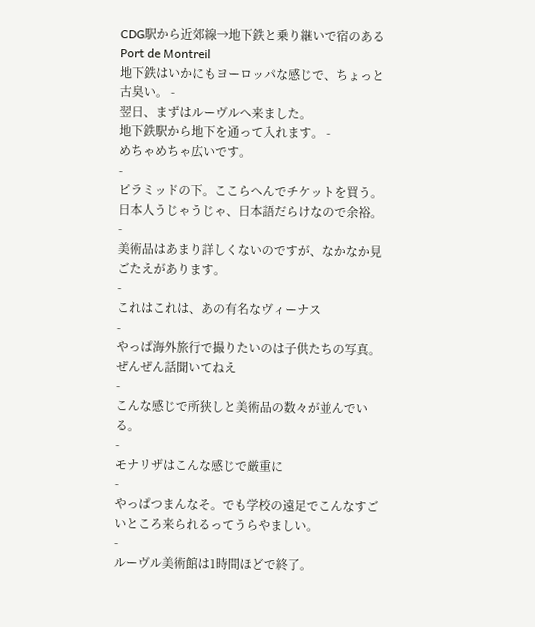CDG駅から近郊線→地下鉄と乗り継いで宿のあるPort de Montreil
地下鉄はいかにもヨーロッパな感じで、ちょっと古臭い。 -
翌日、まずはルーヴルへ来ました。
地下鉄駅から地下を通って入れます。 -
めちゃめちゃ広いです。
-
ピラミッドの下。ここらへんでチケットを買う。日本人うじゃうじゃ、日本語だらけなので余裕。
-
美術品はあまり詳しくないのですが、なかなか見ごたえがあります。
-
これはこれは、あの有名なヴィーナス
-
やっぱ海外旅行で撮りたいのは子供たちの写真。ぜんぜん話聞いてねえ
-
こんな感じで所狭しと美術品の数々が並んでいる。
-
モナリザはこんな感じで厳重に
-
やっぱつまんなそ。でも学校の遠足でこんなすごいところ来られるってうらやましい。
-
ルーヴル美術館は1時間ほどで終了。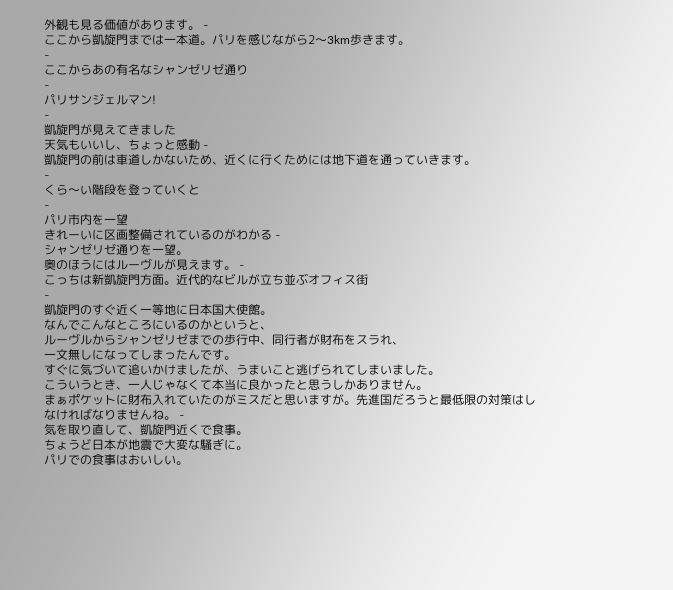外観も見る価値があります。 -
ここから凱旋門までは一本道。パリを感じながら2〜3km歩きます。
-
ここからあの有名なシャンゼリゼ通り
-
パリサンジェルマン!
-
凱旋門が見えてきました
天気もいいし、ちょっと感動 -
凱旋門の前は車道しかないため、近くに行くためには地下道を通っていきます。
-
くら〜い階段を登っていくと
-
パリ市内を一望
きれーいに区画整備されているのがわかる -
シャンゼリゼ通りを一望。
奥のほうにはルーヴルが見えます。 -
こっちは新凱旋門方面。近代的なビルが立ち並ぶオフィス街
-
凱旋門のすぐ近く一等地に日本国大使館。
なんでこんなところにいるのかというと、
ルーヴルからシャンゼリゼまでの歩行中、同行者が財布をスラれ、
一文無しになってしまったんです。
すぐに気づいて追いかけましたが、うまいこと逃げられてしまいました。
こういうとき、一人じゃなくて本当に良かったと思うしかありません。
まぁポケットに財布入れていたのがミスだと思いますが。先進国だろうと最低限の対策はしなければなりませんね。 -
気を取り直して、凱旋門近くで食事。
ちょうど日本が地震で大変な騒ぎに。
パリでの食事はおいしい。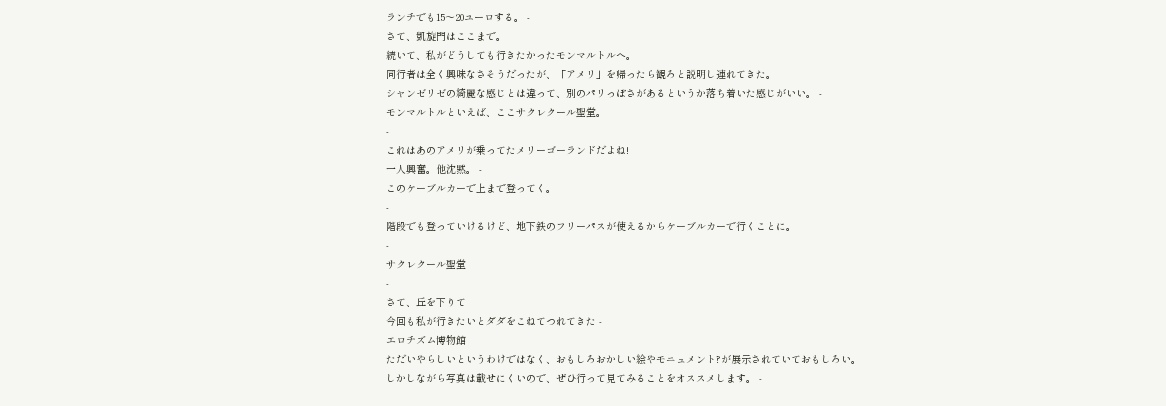ランチでも15〜20ユーロする。 -
さて、凱旋門はここまで。
続いて、私がどうしても行きたかったモンマルトルへ。
同行者は全く興味なさそうだったが、「アメリ」を帰ったら観ろと説明し連れてきた。
シャンゼリゼの綺麗な感じとは違って、別のパリっぽさがあるというか落ち着いた感じがいい。 -
モンマルトルといえば、ここサクレクール聖堂。
-
これはあのアメリが乗ってたメリーゴーランドだよね!
一人興奮。他沈黙。 -
このケーブルカーで上まで登ってく。
-
階段でも登っていけるけど、地下鉄のフリーパスが使えるからケーブルカーで行くことに。
-
サクレクール聖堂
-
さて、丘を下りて
今回も私が行きたいとダダをこねてつれてきた -
エロチズム博物館
ただいやらしいというわけではなく、おもしろおかしい絵やモニュメント?が展示されていておもしろい。
しかしながら写真は載せにくいので、ぜひ行って見てみることをオススメします。 -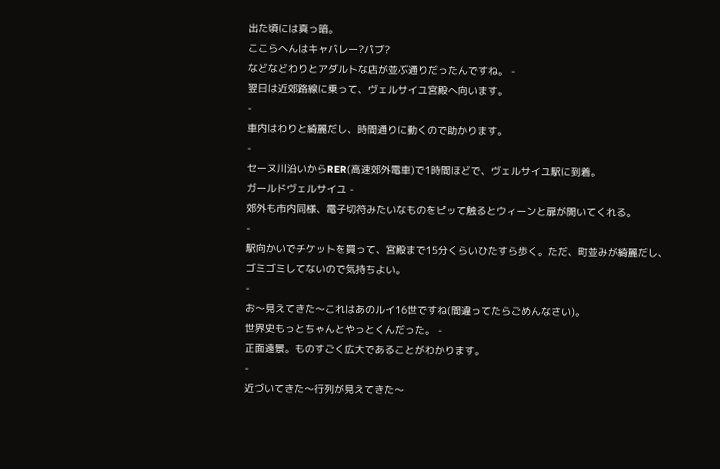出た頃には真っ暗。
ここらへんはキャバレー?パブ?
などなどわりとアダルトな店が並ぶ通りだったんですね。 -
翌日は近郊路線に乗って、ヴェルサイユ宮殿へ向います。
-
車内はわりと綺麗だし、時間通りに動くので助かります。
-
セーヌ川沿いからRER(高速郊外電車)で1時間ほどで、ヴェルサイユ駅に到着。
ガールドヴェルサイユ -
郊外も市内同様、電子切符みたいなものをピッて触るとウィーンと扉が開いてくれる。
-
駅向かいでチケットを買って、宮殿まで15分くらいひたすら歩く。ただ、町並みが綺麗だし、ゴミゴミしてないので気持ちよい。
-
お〜見えてきた〜これはあのルイ16世ですね(間違ってたらごめんなさい)。
世界史もっとちゃんとやっとくんだった。 -
正面遠景。ものすごく広大であることがわかります。
-
近づいてきた〜行列が見えてきた〜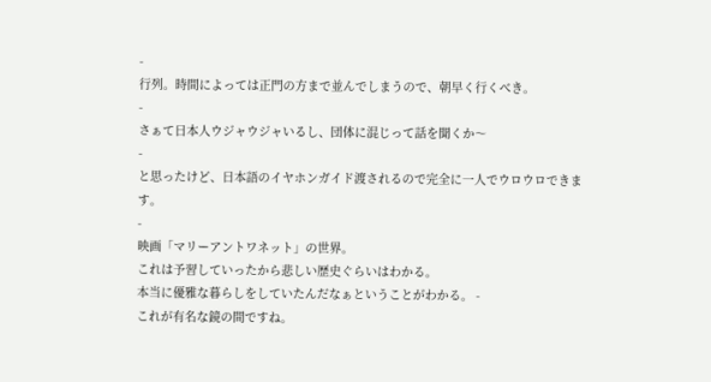-
行列。時間によっては正門の方まで並んでしまうので、朝早く行くべき。
-
さぁて日本人ウジャウジャいるし、団体に混じって話を聞くか〜
-
と思ったけど、日本語のイヤホンガイド渡されるので完全に一人でウロウロできます。
-
映画「マリーアントワネット」の世界。
これは予習していったから悲しい歴史ぐらいはわかる。
本当に優雅な暮らしをしていたんだなぁということがわかる。 -
これが有名な鏡の間ですね。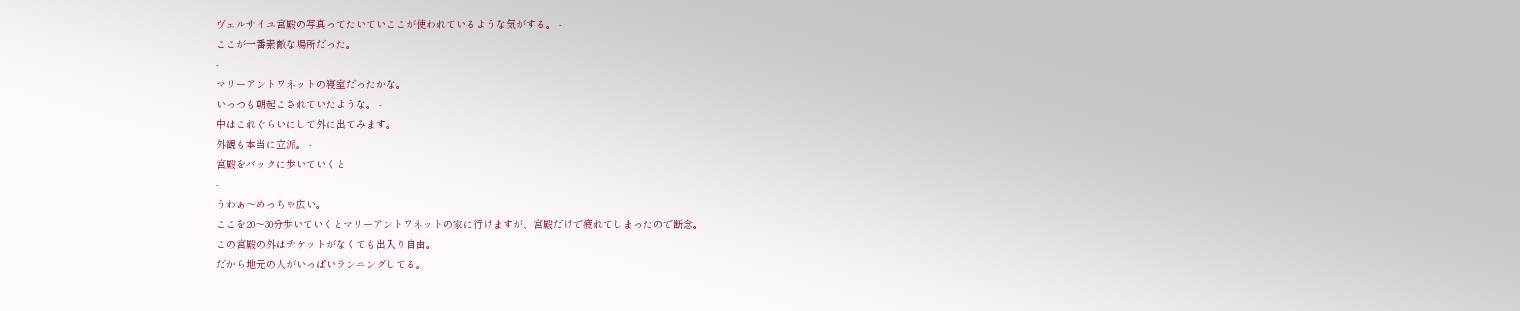ヴェルサイユ宮殿の写真ってたいていここが使われているような気がする。 -
ここが一番素敵な場所だった。
-
マリーアントワネットの寝室だったかな。
いっつも朝起こされていたような。 -
中はこれぐらいにして外に出てみます。
外観も本当に立派。 -
宮殿をバックに歩いていくと
-
うわぁ〜めっちゃ広い。
ここを20〜30分歩いていくとマリーアントワネットの家に行けますが、宮殿だけで疲れてしまったので断念。
この宮殿の外はチケットがなくても出入り自由。
だから地元の人がいっぱいランニングしてる。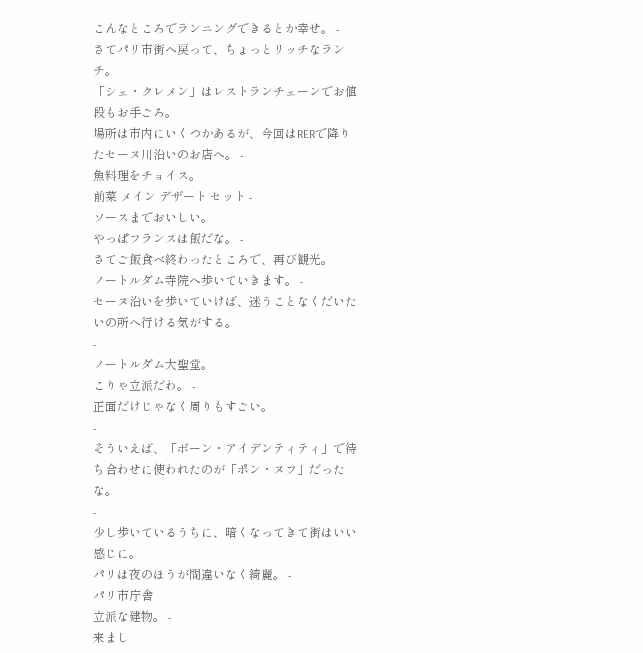こんなところでランニングできるとか幸せ。 -
さてパリ市街へ戻って、ちょっとリッチなランチ。
「シェ・クレメン」はレストランチェーンでお値段もお手ごろ。
場所は市内にいくつかあるが、今回はRERで降りたセーヌ川沿いのお店へ。 -
魚料理をチョイス。
前菜 メイン デザート セット -
ソースまでおいしい。
やっぱフランスは飯だな。 -
さてご飯食べ終わったところで、再び観光。
ノートルダム寺院へ歩いていきます。 -
セーヌ沿いを歩いていけば、迷うことなくだいたいの所へ行ける気がする。
-
ノートルダム大聖堂。
こりゃ立派だわ。 -
正面だけじゃなく周りもすごい。
-
そういえば、「ボーン・アイデンティティ」で待ち合わせに使われたのが「ポン・ヌフ」だったな。
-
少し歩いているうちに、暗くなってきて街はいい感じに。
パリは夜のほうが間違いなく綺麗。 -
パリ市庁舎
立派な建物。 -
来まし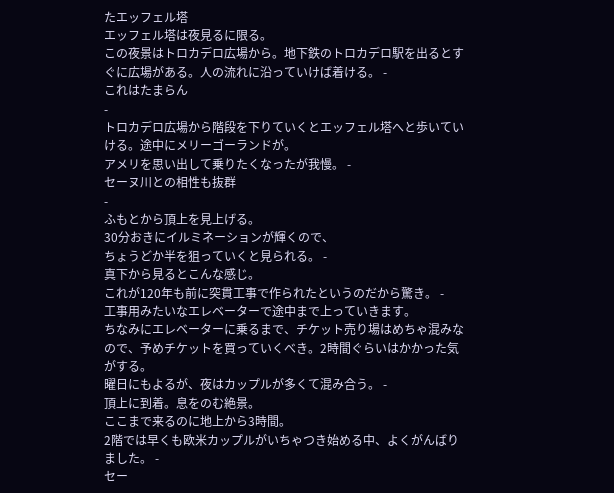たエッフェル塔
エッフェル塔は夜見るに限る。
この夜景はトロカデロ広場から。地下鉄のトロカデロ駅を出るとすぐに広場がある。人の流れに沿っていけば着ける。 -
これはたまらん
-
トロカデロ広場から階段を下りていくとエッフェル塔へと歩いていける。途中にメリーゴーランドが。
アメリを思い出して乗りたくなったが我慢。 -
セーヌ川との相性も抜群
-
ふもとから頂上を見上げる。
30分おきにイルミネーションが輝くので、
ちょうどか半を狙っていくと見られる。 -
真下から見るとこんな感じ。
これが120年も前に突貫工事で作られたというのだから驚き。 -
工事用みたいなエレベーターで途中まで上っていきます。
ちなみにエレベーターに乗るまで、チケット売り場はめちゃ混みなので、予めチケットを買っていくべき。2時間ぐらいはかかった気がする。
曜日にもよるが、夜はカップルが多くて混み合う。 -
頂上に到着。息をのむ絶景。
ここまで来るのに地上から3時間。
2階では早くも欧米カップルがいちゃつき始める中、よくがんばりました。 -
セー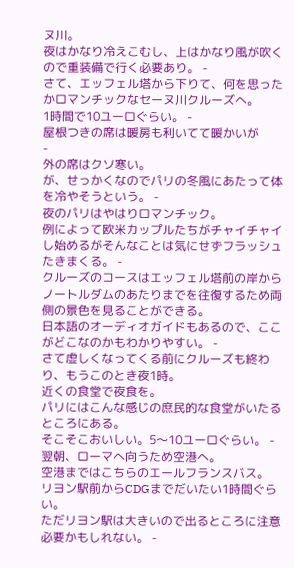ヌ川。
夜はかなり冷えこむし、上はかなり風が吹くので重装備で行く必要あり。 -
さて、エッフェル塔から下りて、何を思ったかロマンチックなセーヌ川クルーズへ。
1時間で10ユーロぐらい。 -
屋根つきの席は暖房も利いてて暖かいが
-
外の席はクソ寒い。
が、せっかくなのでパリの冬風にあたって体を冷やそうという。 -
夜のパリはやはりロマンチック。
例によって欧米カップルたちがチャイチャイし始めるがそんなことは気にせずフラッシュたきまくる。 -
クルーズのコースはエッフェル塔前の岸からノートルダムのあたりまでを往復するため両側の景色を見ることができる。
日本語のオーディオガイドもあるので、ここがどこなのかもわかりやすい。 -
さて虚しくなってくる前にクルーズも終わり、もうこのとき夜1時。
近くの食堂で夜食を。
パリにはこんな感じの庶民的な食堂がいたるところにある。
そこそこおいしい。5〜10ユーロぐらい。 -
翌朝、ローマへ向うため空港へ。
空港まではこちらのエールフランスバス。
リヨン駅前からCDGまでだいたい1時間ぐらい。
ただリヨン駅は大きいので出るところに注意必要かもしれない。 -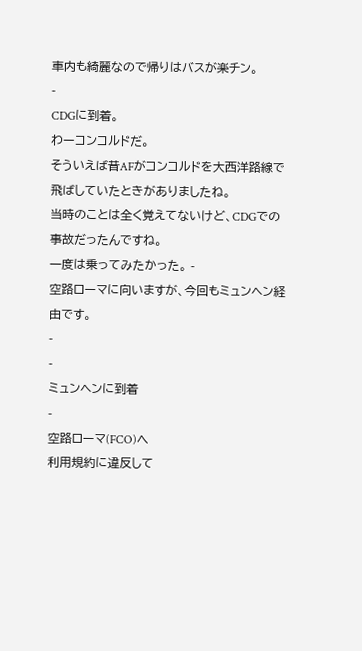車内も綺麗なので帰りはバスが楽チン。
-
CDGに到着。
わーコンコルドだ。
そういえば昔AFがコンコルドを大西洋路線で飛ばしていたときがありましたね。
当時のことは全く覚えてないけど、CDGでの事故だったんですね。
一度は乗ってみたかった。 -
空路ローマに向いますが、今回もミュンヘン経由です。
-
-
ミュンヘンに到着
-
空路ローマ(FCO)へ
利用規約に違反して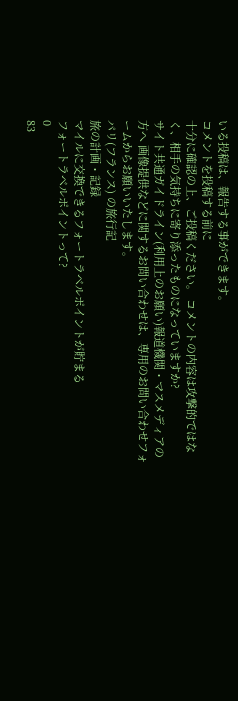いる投稿は、報告する事ができます。
コメントを投稿する前に
十分に確認の上、ご投稿ください。 コメントの内容は攻撃的ではなく、相手の気持ちに寄り添ったものになっていますか?
サイト共通ガイドライン(利用上のお願い)報道機関・マスメディアの方へ 画像提供などに関するお問い合わせは、専用のお問い合わせフォームからお願いいたします。
パリ(フランス) の旅行記
旅の計画・記録
マイルに交換できるフォートラベルポイントが貯まる
フォートラベルポイントって?
0
83